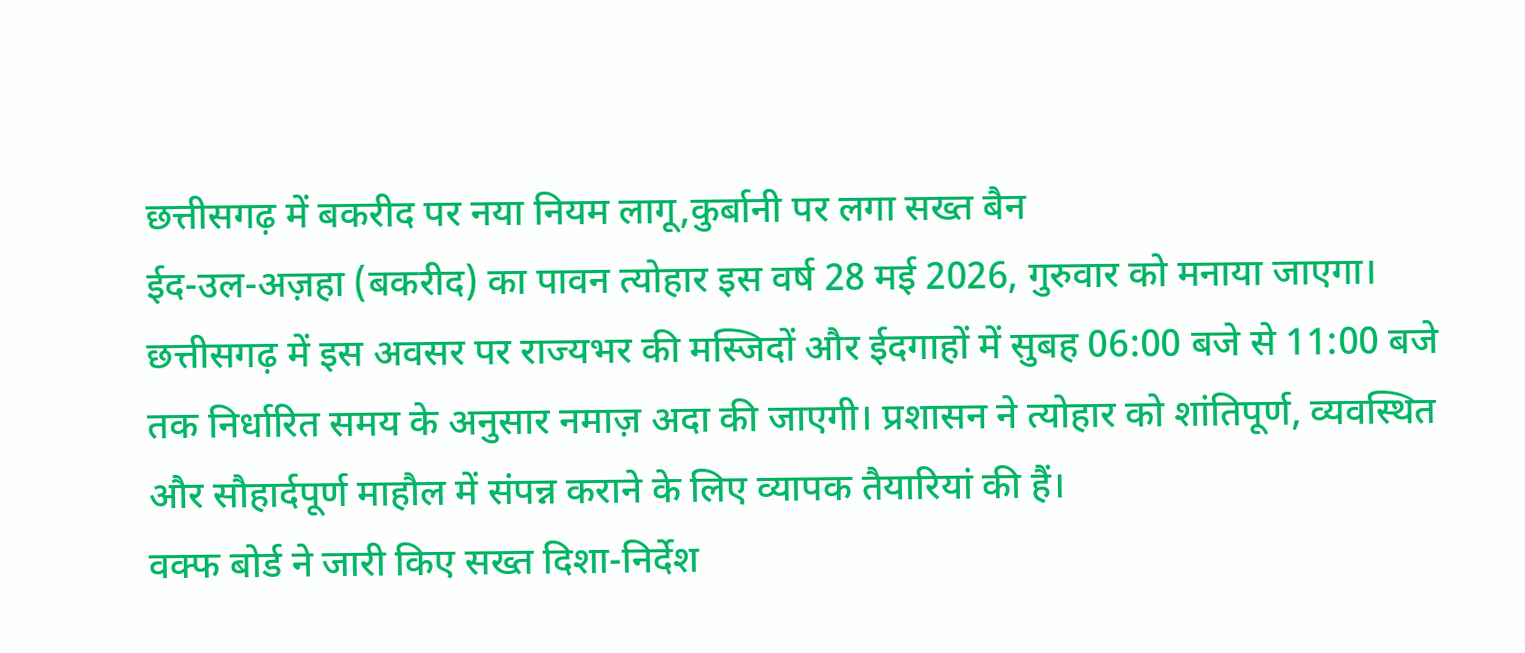छत्तीसगढ़ में बकरीद पर नया नियम लागू,कुर्बानी पर लगा सख्त बैन
ईद-उल-अज़हा (बकरीद) का पावन त्योहार इस वर्ष 28 मई 2026, गुरुवार को मनाया जाएगा। छत्तीसगढ़ में इस अवसर पर राज्यभर की मस्जिदों और ईदगाहों में सुबह 06:00 बजे से 11:00 बजे तक निर्धारित समय के अनुसार नमाज़ अदा की जाएगी। प्रशासन ने त्योहार को शांतिपूर्ण, व्यवस्थित और सौहार्दपूर्ण माहौल में संपन्न कराने के लिए व्यापक तैयारियां की हैं।
वक्फ बोर्ड ने जारी किए सख्त दिशा-निर्देश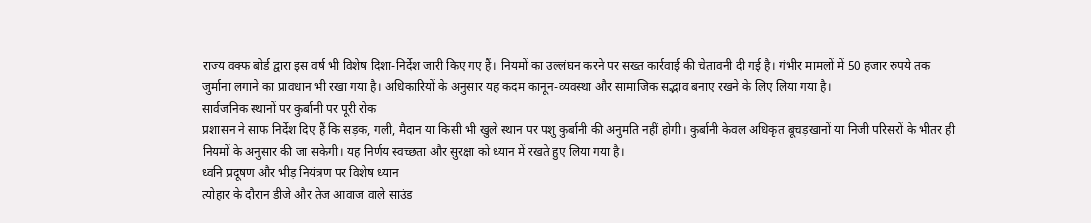राज्य वक्फ बोर्ड द्वारा इस वर्ष भी विशेष दिशा-निर्देश जारी किए गए हैं। नियमों का उल्लंघन करने पर सख्त कार्रवाई की चेतावनी दी गई है। गंभीर मामलों में 50 हजार रुपये तक जुर्माना लगाने का प्रावधान भी रखा गया है। अधिकारियों के अनुसार यह कदम कानून-व्यवस्था और सामाजिक सद्भाव बनाए रखने के लिए लिया गया है।
सार्वजनिक स्थानों पर कुर्बानी पर पूरी रोक
प्रशासन ने साफ निर्देश दिए हैं कि सड़क, गली, मैदान या किसी भी खुले स्थान पर पशु कुर्बानी की अनुमति नहीं होगी। कुर्बानी केवल अधिकृत बूचड़खानों या निजी परिसरों के भीतर ही नियमों के अनुसार की जा सकेगी। यह निर्णय स्वच्छता और सुरक्षा को ध्यान में रखते हुए लिया गया है।
ध्वनि प्रदूषण और भीड़ नियंत्रण पर विशेष ध्यान
त्योहार के दौरान डीजे और तेज आवाज वाले साउंड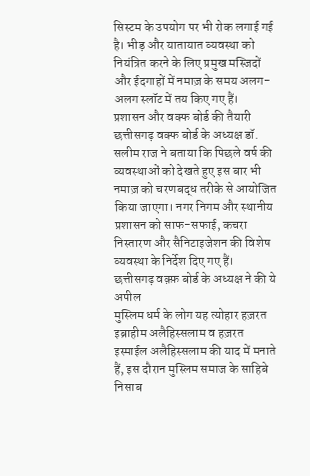सिस्टम के उपयोग पर भी रोक लगाई गई है। भीड़ और यातायात व्यवस्था को नियंत्रित करने के लिए प्रमुख मस्जिदों और ईदगाहों में नमाज़ के समय अलग-अलग स्लॉट में तय किए गए हैं।
प्रशासन और वक्फ बोर्ड की तैयारी
छत्तीसगढ़ वक्फ बोर्ड के अध्यक्ष डॉ. सलीम राज ने बताया कि पिछले वर्ष की व्यवस्थाओं को देखते हुए इस बार भी नमाज़ को चरणबद्ध तरीके से आयोजित किया जाएगा। नगर निगम और स्थानीय प्रशासन को साफ-सफाई, कचरा निस्तारण और सैनिटाइजेशन की विशेष व्यवस्था के निर्देश दिए गए हैं।
छत्तीसगढ़ वक़्फ़ बोर्ड के अध्यक्ष ने की ये अपील
मुस्लिम धर्म के लोग यह त्योहार हज़रत इब्राहीम अलैहिस्सलाम व हज़रत इस्माईल अलैहिस्सलाम की याद में मनाते हैं, इस दौरान मुस्लिम समाज के साहिबे निसाब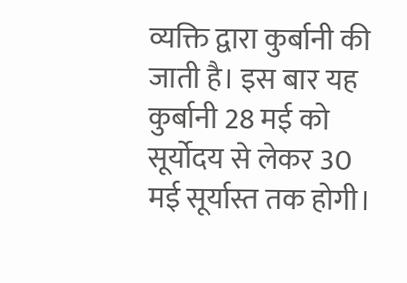व्यक्ति द्वारा कुर्बानी की जाती है। इस बार यह कुर्बानी 28 मई को सूर्योदय से लेकर 30 मई सूर्यास्त तक होगी।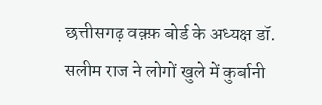छत्तीसगढ़ वक़्फ़ बोर्ड के अध्यक्ष डॉ. सलीम राज ने लोगों खुले में कुर्बानी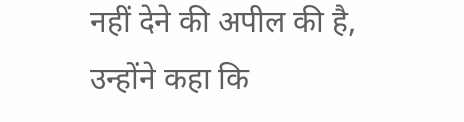नहीं देने की अपील की है, उन्होंने कहा कि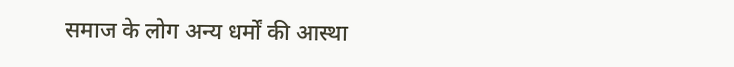समाज के लोग अन्य धर्मों की आस्था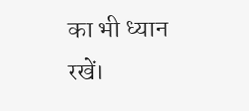का भी ध्यान रखें।